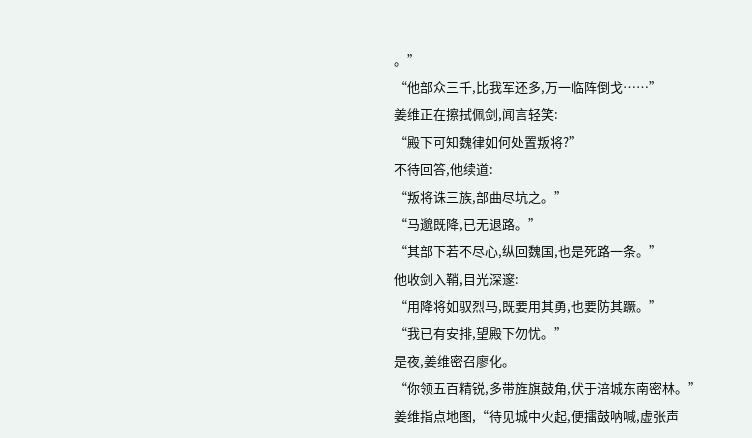。”
“他部众三千,比我军还多,万一临阵倒戈……”
姜维正在擦拭佩剑,闻言轻笑:
“殿下可知魏律如何处置叛将?”
不待回答,他续道:
“叛将诛三族,部曲尽坑之。”
“马邈既降,已无退路。”
“其部下若不尽心,纵回魏国,也是死路一条。”
他收剑入鞘,目光深邃:
“用降将如驭烈马,既要用其勇,也要防其蹶。”
“我已有安排,望殿下勿忧。”
是夜,姜维密召廖化。
“你领五百精锐,多带旌旗鼓角,伏于涪城东南密林。”
姜维指点地图,“待见城中火起,便擂鼓呐喊,虚张声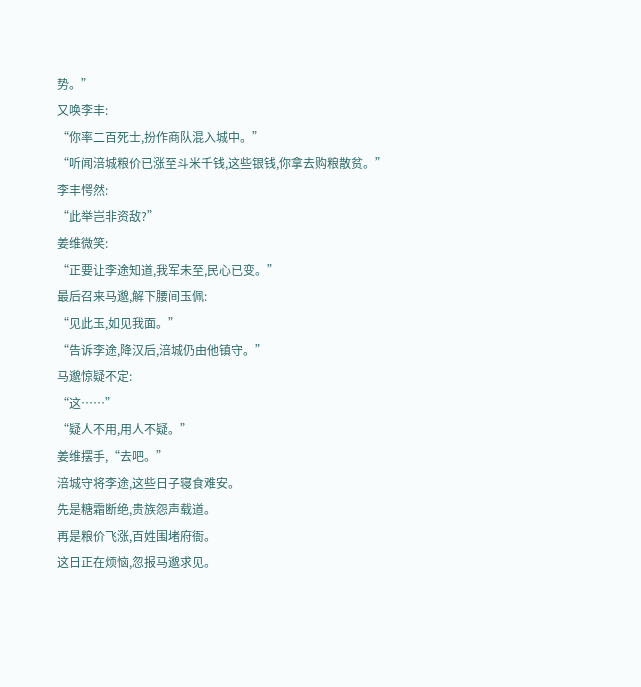势。”
又唤李丰:
“你率二百死士,扮作商队混入城中。”
“听闻涪城粮价已涨至斗米千钱,这些银钱,你拿去购粮散贫。”
李丰愕然:
“此举岂非资敌?”
姜维微笑:
“正要让李途知道,我军未至,民心已变。”
最后召来马邈,解下腰间玉佩:
“见此玉,如见我面。”
“告诉李途,降汉后,涪城仍由他镇守。”
马邈惊疑不定:
“这……”
“疑人不用,用人不疑。”
姜维摆手,“去吧。”
涪城守将李途,这些日子寝食难安。
先是糖霜断绝,贵族怨声载道。
再是粮价飞涨,百姓围堵府衙。
这日正在烦恼,忽报马邈求见。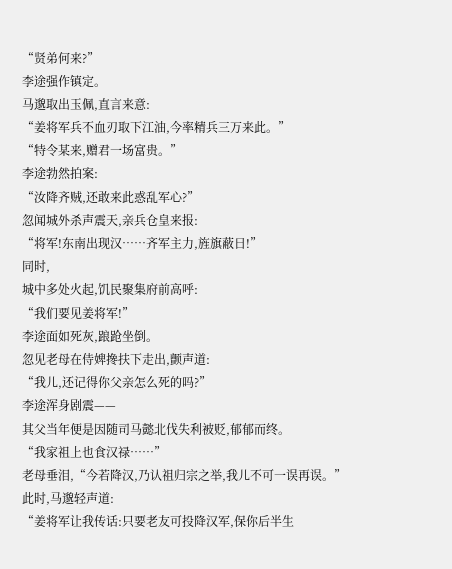“贤弟何来?”
李途强作镇定。
马邈取出玉佩,直言来意:
“姜将军兵不血刃取下江油,今率精兵三万来此。”
“特令某来,赠君一场富贵。”
李途勃然拍案:
“汝降齐贼,还敢来此惑乱军心?”
忽闻城外杀声震天,亲兵仓皇来报:
“将军!东南出现汉……齐军主力,旌旗蔽日!”
同时,
城中多处火起,饥民聚集府前高呼:
“我们要见姜将军!”
李途面如死灰,踉跄坐倒。
忽见老母在侍婢搀扶下走出,颤声道:
“我儿,还记得你父亲怎么死的吗?”
李途浑身剧震——
其父当年便是因随司马懿北伐失利被贬,郁郁而终。
“我家祖上也食汉禄……”
老母垂泪,“今若降汉,乃认祖归宗之举,我儿不可一误再误。”
此时,马邈轻声道:
“姜将军让我传话:只要老友可投降汉军,保你后半生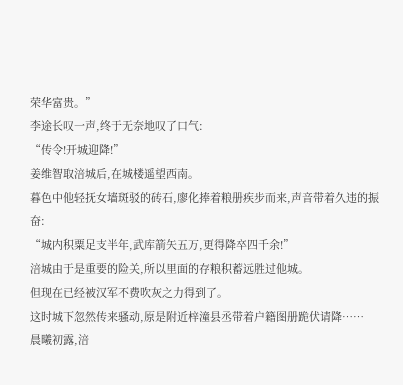荣华富贵。”
李途长叹一声,终于无奈地叹了口气:
“传令!开城迎降!”
姜维智取涪城后,在城楼遥望西南。
暮色中他轻抚女墙斑驳的砖石,廖化捧着粮册疾步而来,声音带着久违的振奋:
“城内积粟足支半年,武库箭矢五万,更得降卒四千余!”
涪城由于是重要的险关,所以里面的存粮积蓄远胜过他城。
但现在已经被汉军不费吹灰之力得到了。
这时城下忽然传来骚动,原是附近梓潼县丞带着户籍图册跪伏请降……
晨曦初露,涪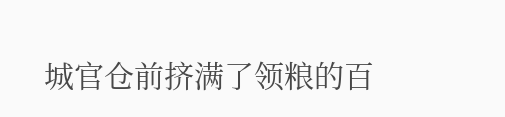城官仓前挤满了领粮的百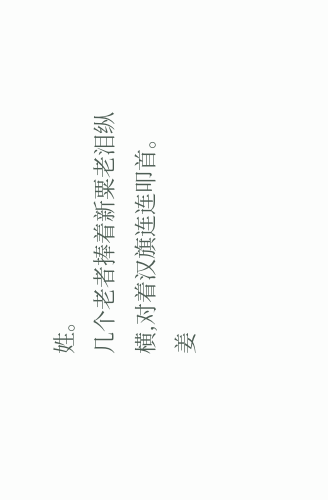姓。
几个老者捧着新粟老泪纵横,对着汉旗连连叩首。
姜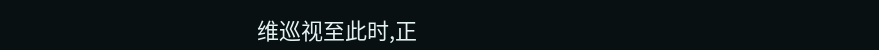维巡视至此时,正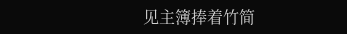见主簿捧着竹简